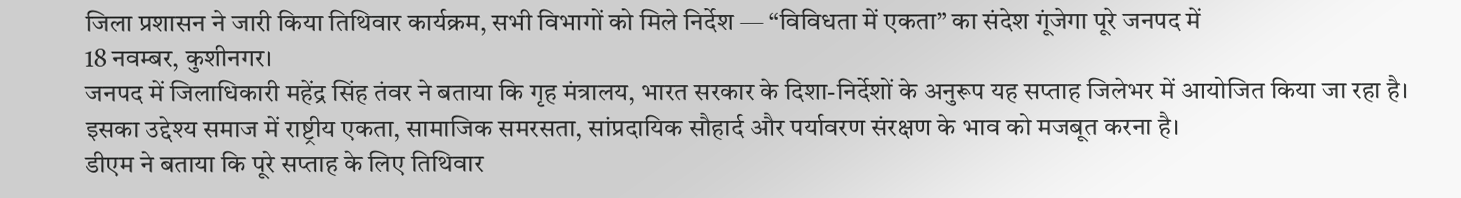जिला प्रशासन ने जारी किया तिथिवार कार्यक्रम, सभी विभागों को मिले निर्देश — “विविधता में एकता” का संदेश गूंजेगा पूरे जनपद में
18 नवम्बर, कुशीनगर।
जनपद में जिलाधिकारी महेंद्र सिंह तंवर ने बताया कि गृह मंत्रालय, भारत सरकार के दिशा-निर्देशों के अनुरूप यह सप्ताह जिलेभर में आयोजित किया जा रहा है। इसका उद्देश्य समाज में राष्ट्रीय एकता, सामाजिक समरसता, सांप्रदायिक सौहार्द और पर्यावरण संरक्षण के भाव को मजबूत करना है।
डीएम ने बताया कि पूरे सप्ताह के लिए तिथिवार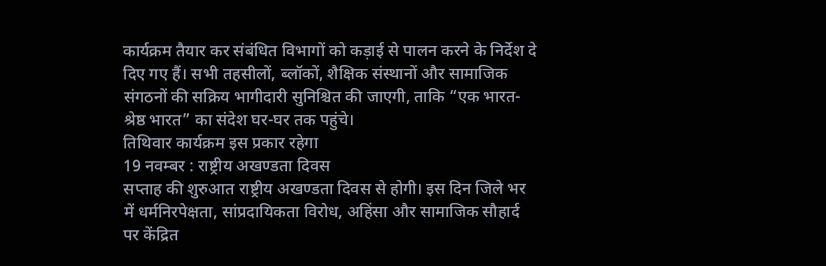कार्यक्रम तैयार कर संबंधित विभागों को कड़ाई से पालन करने के निर्देश दे दिए गए हैं। सभी तहसीलों, ब्लॉकों, शैक्षिक संस्थानों और सामाजिक संगठनों की सक्रिय भागीदारी सुनिश्चित की जाएगी, ताकि “एक भारत-श्रेष्ठ भारत” का संदेश घर-घर तक पहुंचे।
तिथिवार कार्यक्रम इस प्रकार रहेगा
19 नवम्बर : राष्ट्रीय अखण्डता दिवस
सप्ताह की शुरुआत राष्ट्रीय अखण्डता दिवस से होगी। इस दिन जिले भर में धर्मनिरपेक्षता, सांप्रदायिकता विरोध, अहिंसा और सामाजिक सौहार्द पर केंद्रित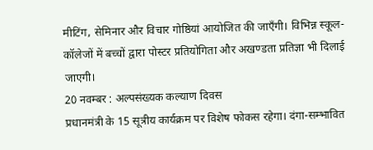मीटिंग, सेमिनार और विचार गोष्ठियां आयोजित की जाएँगी। विभिन्न स्कूल-कॉलेजों में बच्चों द्वारा पोस्टर प्रतियोगिता और अखण्डता प्रतिज्ञा भी दिलाई जाएगी।
20 नवम्बर : अल्पसंख्यक कल्याण दिवस
प्रधानमंत्री के 15 सूत्रीय कार्यक्रम पर विशेष फोकस रहेगा। दंगा-सम्भावित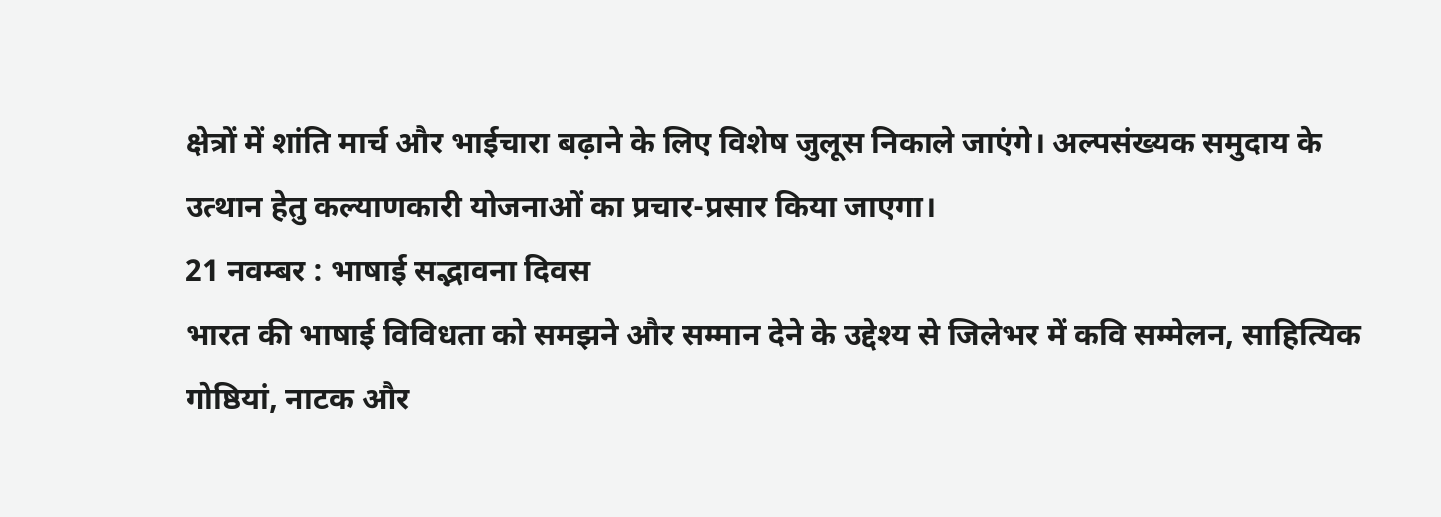क्षेत्रों में शांति मार्च और भाईचारा बढ़ाने के लिए विशेष जुलूस निकाले जाएंगे। अल्पसंख्यक समुदाय के उत्थान हेतु कल्याणकारी योजनाओं का प्रचार-प्रसार किया जाएगा।
21 नवम्बर : भाषाई सद्भावना दिवस
भारत की भाषाई विविधता को समझने और सम्मान देने के उद्देश्य से जिलेभर में कवि सम्मेलन, साहित्यिक गोष्ठियां, नाटक और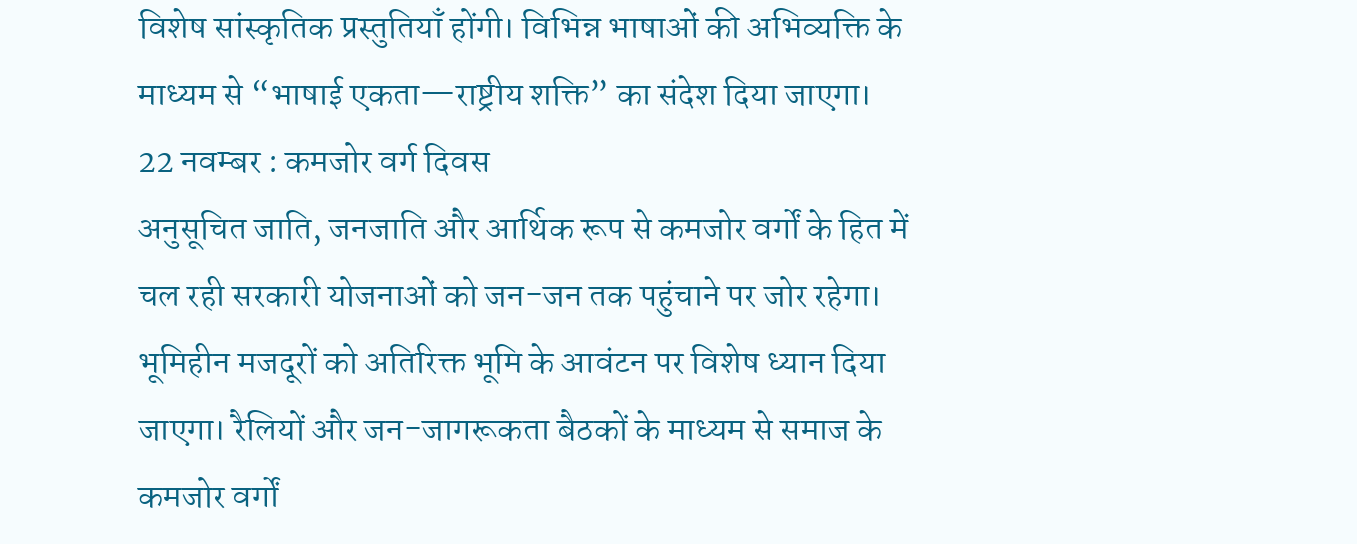विशेष सांस्कृतिक प्रस्तुतियाँ होंगी। विभिन्न भाषाओं की अभिव्यक्ति के माध्यम से “भाषाई एकता—राष्ट्रीय शक्ति” का संदेश दिया जाएगा।
22 नवम्बर : कमजोर वर्ग दिवस
अनुसूचित जाति, जनजाति और आर्थिक रूप से कमजोर वर्गों के हित में चल रही सरकारी योजनाओं को जन-जन तक पहुंचाने पर जोर रहेगा। भूमिहीन मजदूरों को अतिरिक्त भूमि के आवंटन पर विशेष ध्यान दिया जाएगा। रैलियों और जन-जागरूकता बैठकों के माध्यम से समाज के कमजोर वर्गों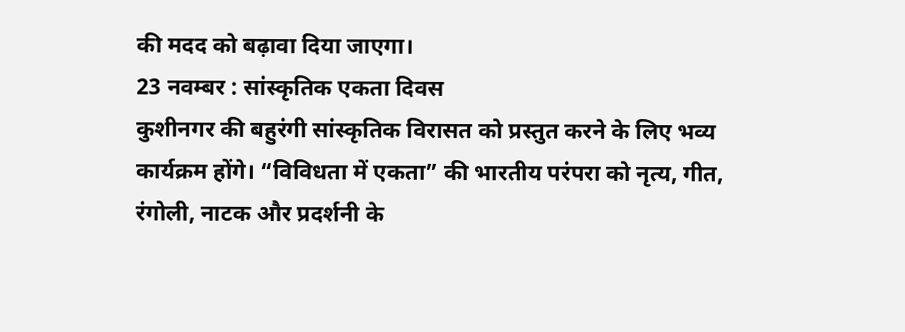की मदद को बढ़ावा दिया जाएगा।
23 नवम्बर : सांस्कृतिक एकता दिवस
कुशीनगर की बहुरंगी सांस्कृतिक विरासत को प्रस्तुत करने के लिए भव्य कार्यक्रम होंगे। “विविधता में एकता” की भारतीय परंपरा को नृत्य, गीत, रंगोली, नाटक और प्रदर्शनी के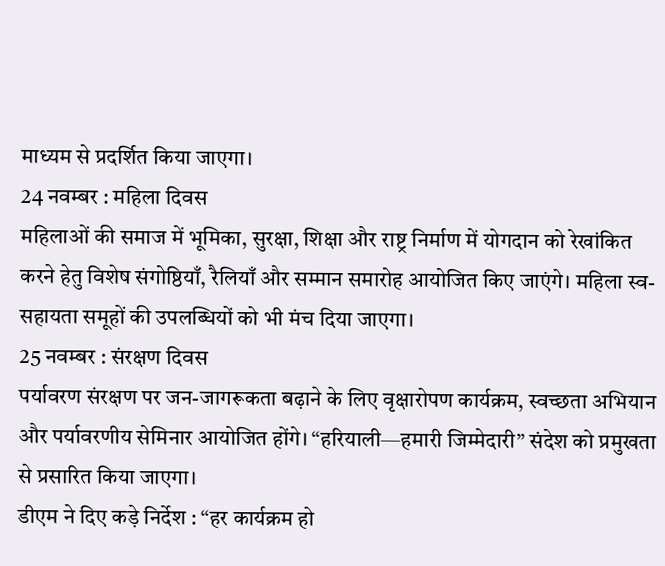माध्यम से प्रदर्शित किया जाएगा।
24 नवम्बर : महिला दिवस
महिलाओं की समाज में भूमिका, सुरक्षा, शिक्षा और राष्ट्र निर्माण में योगदान को रेखांकित करने हेतु विशेष संगोष्ठियाँ, रैलियाँ और सम्मान समारोह आयोजित किए जाएंगे। महिला स्व-सहायता समूहों की उपलब्धियों को भी मंच दिया जाएगा।
25 नवम्बर : संरक्षण दिवस
पर्यावरण संरक्षण पर जन-जागरूकता बढ़ाने के लिए वृक्षारोपण कार्यक्रम, स्वच्छता अभियान और पर्यावरणीय सेमिनार आयोजित होंगे। “हरियाली—हमारी जिम्मेदारी” संदेश को प्रमुखता से प्रसारित किया जाएगा।
डीएम ने दिए कड़े निर्देश : “हर कार्यक्रम हो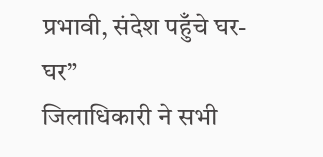प्रभावी, संदेश पहुँचे घर-घर”
जिलाधिकारी ने सभी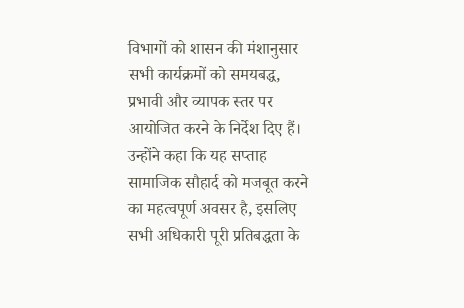विभागों को शासन की मंशानुसार सभी कार्यक्रमों को समयबद्ध, प्रभावी और व्यापक स्तर पर आयोजित करने के निर्देश दिए हैं। उन्होंने कहा कि यह सप्ताह सामाजिक सौहार्द को मजबूत करने का महत्वपूर्ण अवसर है, इसलिए सभी अधिकारी पूरी प्रतिबद्धता के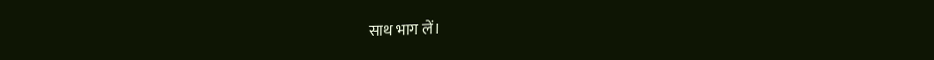साथ भाग लें।